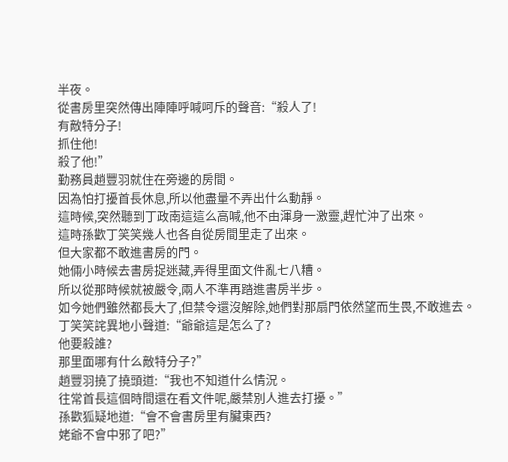半夜。
從書房里突然傳出陣陣呼喊呵斥的聲音:“殺人了!
有敵特分子!
抓住他!
殺了他!”
勤務員趙豐羽就住在旁邊的房間。
因為怕打擾首長休息,所以他盡量不弄出什么動靜。
這時候,突然聽到丁政南這這么高喊,他不由渾身一激靈,趕忙沖了出來。
這時孫歡丁笑笑幾人也各自從房間里走了出來。
但大家都不敢進書房的門。
她倆小時候去書房捉迷藏,弄得里面文件亂七八糟。
所以從那時候就被嚴令,兩人不準再踏進書房半步。
如今她們雖然都長大了,但禁令還沒解除,她們對那扇門依然望而生畏,不敢進去。
丁笑笑詫異地小聲道:“爺爺這是怎么了?
他要殺誰?
那里面哪有什么敵特分子?”
趙豐羽撓了撓頭道:“我也不知道什么情況。
往常首長這個時間還在看文件呢,嚴禁別人進去打擾。”
孫歡狐疑地道:“會不會書房里有臟東西?
姥爺不會中邪了吧?”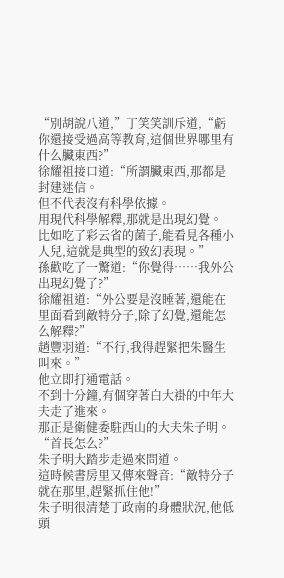“別胡說八道,”丁笑笑訓斥道,“虧你還接受過高等教育,這個世界哪里有什么臟東西?”
徐耀祖接口道:“所謂臟東西,那都是封建迷信。
但不代表沒有科學依據。
用現代科學解釋,那就是出現幻覺。
比如吃了彩云省的菌子,能看見各種小人兒,這就是典型的致幻表現。”
孫歡吃了一驚道:“你覺得……我外公出現幻覺了?”
徐耀祖道:“外公要是沒睡著,還能在里面看到敵特分子,除了幻覺,還能怎么解釋?”
趙豐羽道:“不行,我得趕緊把朱醫生叫來。”
他立即打通電話。
不到十分鐘,有個穿著白大褂的中年大夫走了進來。
那正是衛健委駐西山的大夫朱子明。
“首長怎么?”
朱子明大踏步走過來問道。
這時候書房里又傳來聲音:“敵特分子就在那里,趕緊抓住他!”
朱子明很清楚丁政南的身體狀況,他低頭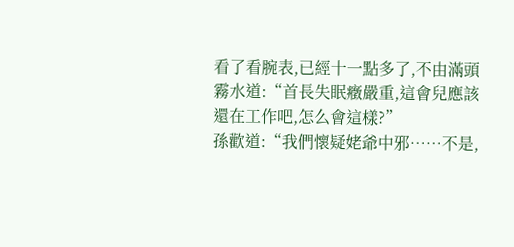看了看腕表,已經十一點多了,不由滿頭霧水道:“首長失眠癥嚴重,這會兒應該還在工作吧,怎么會這樣?”
孫歡道:“我們懷疑姥爺中邪……不是,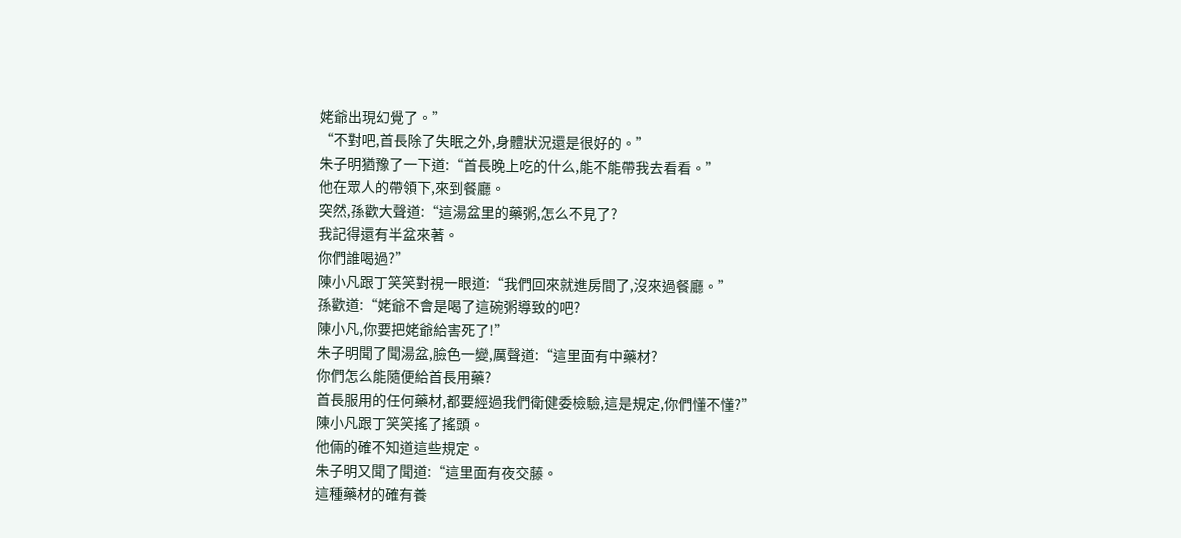姥爺出現幻覺了。”
“不對吧,首長除了失眠之外,身體狀況還是很好的。”
朱子明猶豫了一下道:“首長晚上吃的什么,能不能帶我去看看。”
他在眾人的帶領下,來到餐廳。
突然,孫歡大聲道:“這湯盆里的藥粥,怎么不見了?
我記得還有半盆來著。
你們誰喝過?”
陳小凡跟丁笑笑對視一眼道:“我們回來就進房間了,沒來過餐廳。”
孫歡道:“姥爺不會是喝了這碗粥導致的吧?
陳小凡,你要把姥爺給害死了!”
朱子明聞了聞湯盆,臉色一變,厲聲道:“這里面有中藥材?
你們怎么能隨便給首長用藥?
首長服用的任何藥材,都要經過我們衛健委檢驗,這是規定,你們懂不懂?”
陳小凡跟丁笑笑搖了搖頭。
他倆的確不知道這些規定。
朱子明又聞了聞道:“這里面有夜交藤。
這種藥材的確有養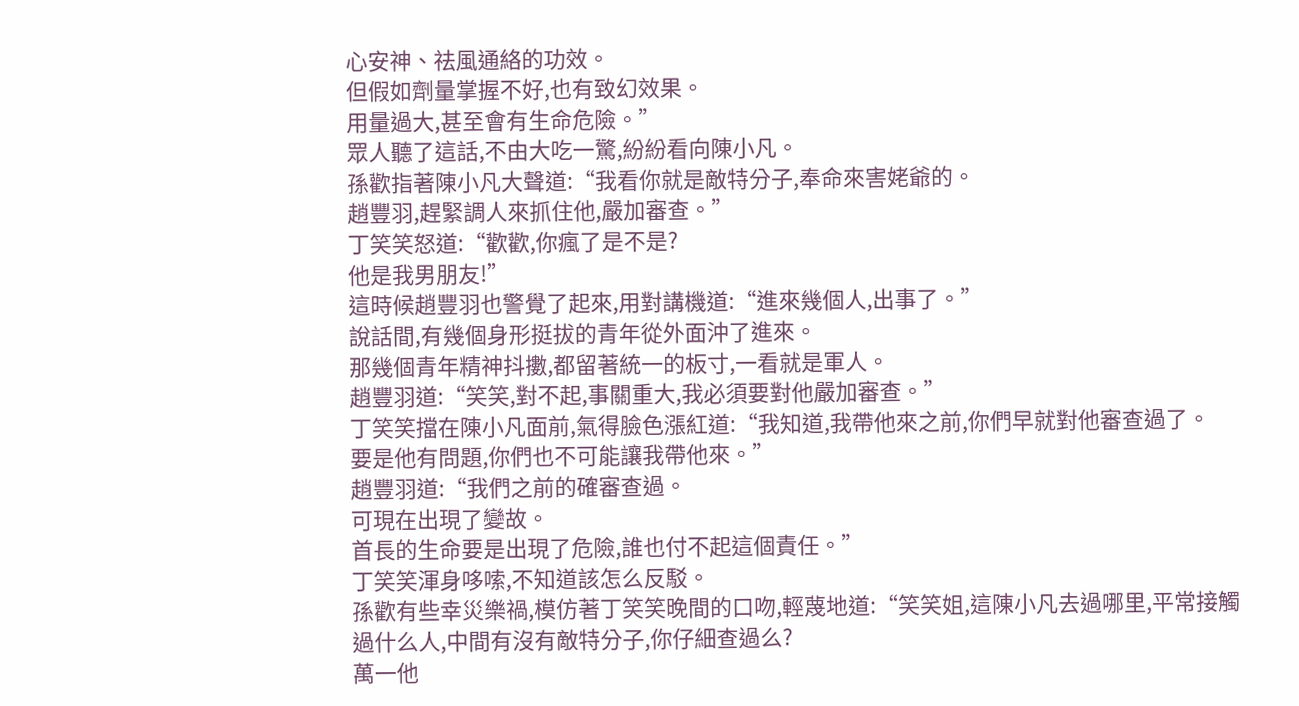心安神、祛風通絡的功效。
但假如劑量掌握不好,也有致幻效果。
用量過大,甚至會有生命危險。”
眾人聽了這話,不由大吃一驚,紛紛看向陳小凡。
孫歡指著陳小凡大聲道:“我看你就是敵特分子,奉命來害姥爺的。
趙豐羽,趕緊調人來抓住他,嚴加審查。”
丁笑笑怒道:“歡歡,你瘋了是不是?
他是我男朋友!”
這時候趙豐羽也警覺了起來,用對講機道:“進來幾個人,出事了。”
說話間,有幾個身形挺拔的青年從外面沖了進來。
那幾個青年精神抖擻,都留著統一的板寸,一看就是軍人。
趙豐羽道:“笑笑,對不起,事關重大,我必須要對他嚴加審查。”
丁笑笑擋在陳小凡面前,氣得臉色漲紅道:“我知道,我帶他來之前,你們早就對他審查過了。
要是他有問題,你們也不可能讓我帶他來。”
趙豐羽道:“我們之前的確審查過。
可現在出現了變故。
首長的生命要是出現了危險,誰也付不起這個責任。”
丁笑笑渾身哆嗦,不知道該怎么反駁。
孫歡有些幸災樂禍,模仿著丁笑笑晚間的口吻,輕蔑地道:“笑笑姐,這陳小凡去過哪里,平常接觸過什么人,中間有沒有敵特分子,你仔細查過么?
萬一他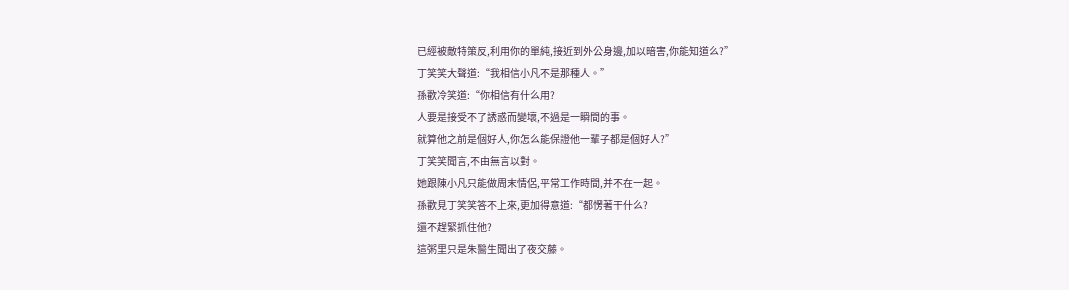已經被敵特策反,利用你的單純,接近到外公身邊,加以暗害,你能知道么?”
丁笑笑大聲道:“我相信小凡不是那種人。”
孫歡冷笑道:“你相信有什么用?
人要是接受不了誘惑而變壞,不過是一瞬間的事。
就算他之前是個好人,你怎么能保證他一輩子都是個好人?”
丁笑笑聞言,不由無言以對。
她跟陳小凡只能做周末情侶,平常工作時間,并不在一起。
孫歡見丁笑笑答不上來,更加得意道:“都愣著干什么?
還不趕緊抓住他?
這粥里只是朱醫生聞出了夜交藤。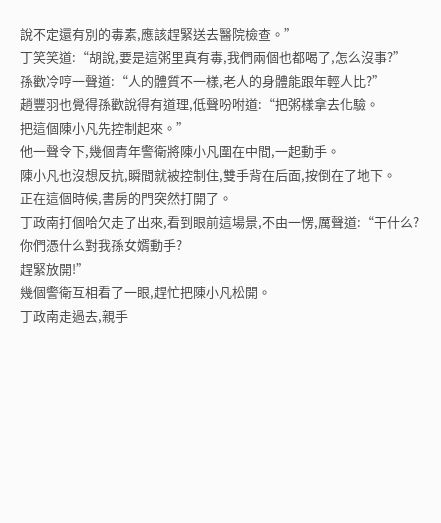說不定還有別的毒素,應該趕緊送去醫院檢查。”
丁笑笑道:“胡說,要是這粥里真有毒,我們兩個也都喝了,怎么沒事?”
孫歡冷哼一聲道:“人的體質不一樣,老人的身體能跟年輕人比?”
趙豐羽也覺得孫歡說得有道理,低聲吩咐道:“把粥樣拿去化驗。
把這個陳小凡先控制起來。”
他一聲令下,幾個青年警衛將陳小凡圍在中間,一起動手。
陳小凡也沒想反抗,瞬間就被控制住,雙手背在后面,按倒在了地下。
正在這個時候,書房的門突然打開了。
丁政南打個哈欠走了出來,看到眼前這場景,不由一愣,厲聲道:“干什么?
你們憑什么對我孫女婿動手?
趕緊放開!”
幾個警衛互相看了一眼,趕忙把陳小凡松開。
丁政南走過去,親手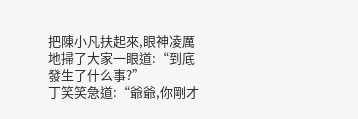把陳小凡扶起來,眼神凌厲地掃了大家一眼道:“到底發生了什么事?”
丁笑笑急道:“爺爺,你剛才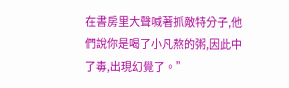在書房里大聲喊著抓敵特分子,他們說你是喝了小凡熬的粥,因此中了毒,出現幻覺了。”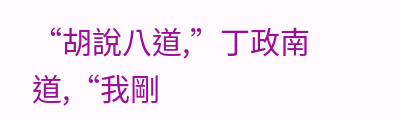“胡說八道,”丁政南道,“我剛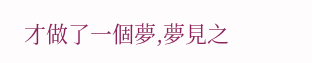才做了一個夢,夢見之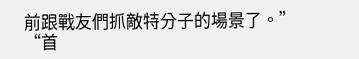前跟戰友們抓敵特分子的場景了。”
“首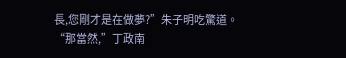長,您剛才是在做夢?”朱子明吃驚道。
“那當然,”丁政南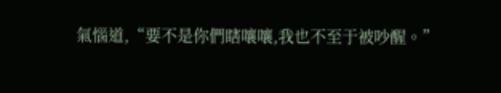氣惱道,“要不是你們瞎嚷嚷,我也不至于被吵醒。”